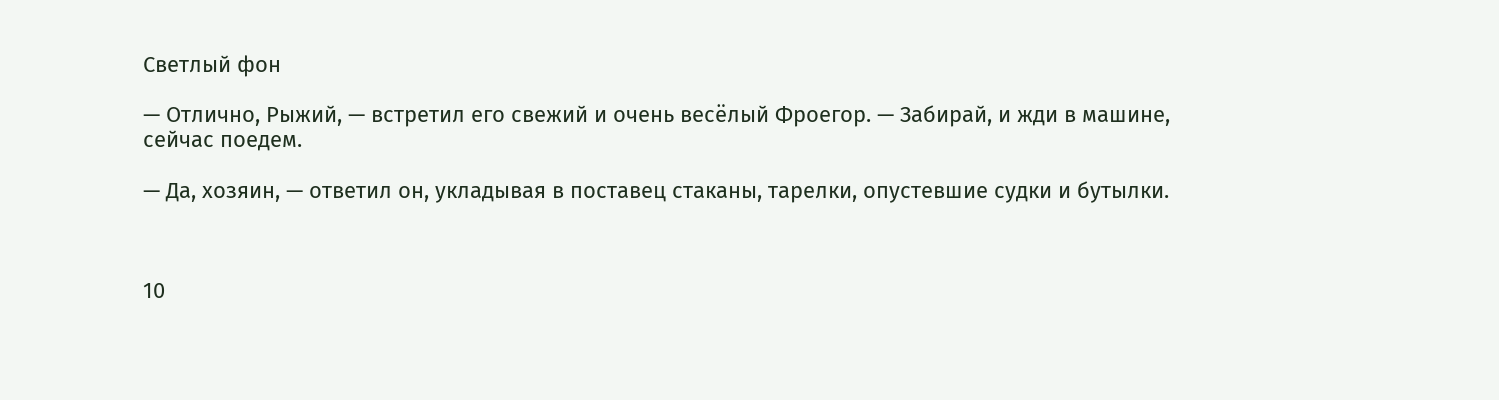Светлый фон

— Отлично, Рыжий, — встретил его свежий и очень весёлый Фроегор. — Забирай, и жди в машине, сейчас поедем.

— Да, хозяин, — ответил он, укладывая в поставец стаканы, тарелки, опустевшие судки и бутылки.



10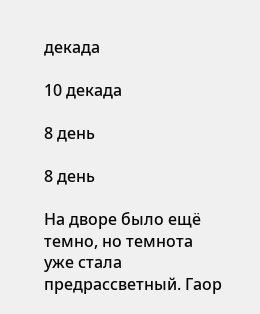декада

10 декада

8 день

8 день

На дворе было ещё темно, но темнота уже стала предрассветный. Гаор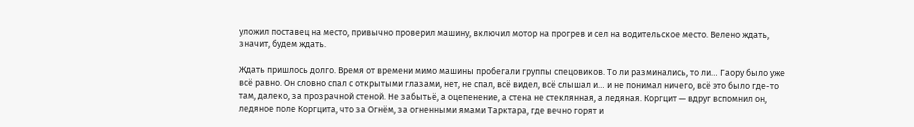уложил поставец на место, привычно проверил машину, включил мотор на прогрев и сел на водительское место. Велено ждать, значит, будем ждать.

Ждать пришлось долго. Время от времени мимо машины пробегали группы спецовиков. То ли разминались, то ли… Гаору было уже всё равно. Он словно спал с открытыми глазами, нет, не спал, всё видел, всё слышал и… и не понимал ничего, всё это было где-то там, далеко, за прозрачной стеной. Не забытьё, а оцепенение, а стена не стеклянная, а ледяная. Коргцит — вдруг вспомнил он, ледяное поле Коргцита, что за Огнём, за огненными ямами Тарктара, где вечно горят и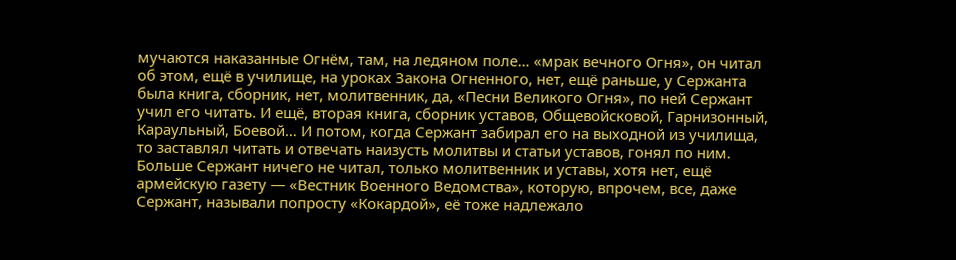мучаются наказанные Огнём, там, на ледяном поле… «мрак вечного Огня», он читал об этом, ещё в училище, на уроках Закона Огненного, нет, ещё раньше, у Сержанта была книга, сборник, нет, молитвенник, да, «Песни Великого Огня», по ней Сержант учил его читать. И ещё, вторая книга, сборник уставов, Общевойсковой, Гарнизонный, Караульный, Боевой… И потом, когда Сержант забирал его на выходной из училища, то заставлял читать и отвечать наизусть молитвы и статьи уставов, гонял по ним. Больше Сержант ничего не читал, только молитвенник и уставы, хотя нет, ещё армейскую газету — «Вестник Военного Ведомства», которую, впрочем, все, даже Сержант, называли попросту «Кокардой», её тоже надлежало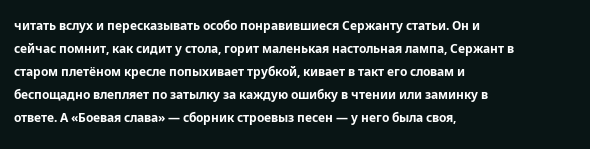читать вслух и пересказывать особо понравившиеся Сержанту статьи. Он и сейчас помнит, как сидит у стола, горит маленькая настольная лампа, Сержант в старом плетёном кресле попыхивает трубкой, кивает в такт его словам и беспощадно влепляет по затылку за каждую ошибку в чтении или заминку в ответе. А «Боевая слава» — сборник строевыз песен — у него была своя,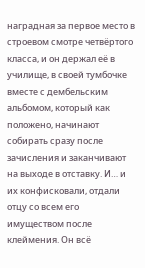наградная за первое место в строевом смотре четвёртого класса, и он держал её в училище, в своей тумбочке вместе с дембельским альбомом, который как положено, начинают собирать сразу после зачисления и заканчивают на выходе в отставку. И… и их конфисковали, отдали отцу со всем его имуществом после клеймения. Он всё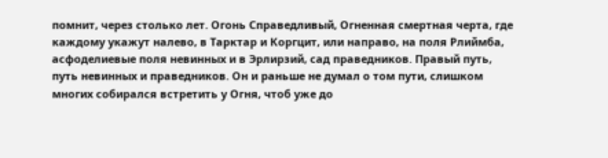помнит, через столько лет. Огонь Справедливый, Огненная смертная черта, где каждому укажут налево, в Тарктар и Коргцит, или направо, на поля Рлиймба, асфоделиевые поля невинных и в Эрлирзий, сад праведников. Правый путь, путь невинных и праведников. Он и раньше не думал о том пути, слишком многих собирался встретить у Огня, чтоб уже до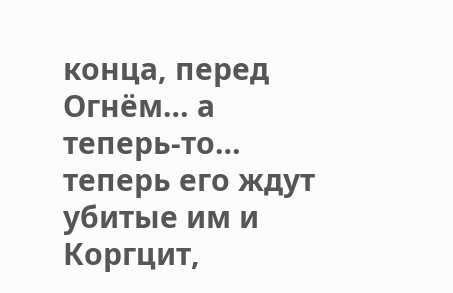конца, перед Огнём… а теперь-то… теперь его ждут убитые им и Коргцит,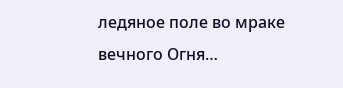ледяное поле во мраке вечного Огня…